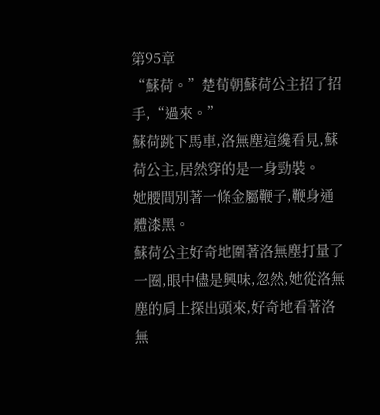第95章
“蘇荷。”楚荀朝蘇荷公主招了招手,“過來。”
蘇荷跳下馬車,洛無塵這纔看見,蘇荷公主,居然穿的是一身勁裝。
她腰間別著一條金屬鞭子,鞭身通體漆黑。
蘇荷公主好奇地圍著洛無塵打量了一圈,眼中儘是興味,忽然,她從洛無塵的肩上探出頭來,好奇地看著洛無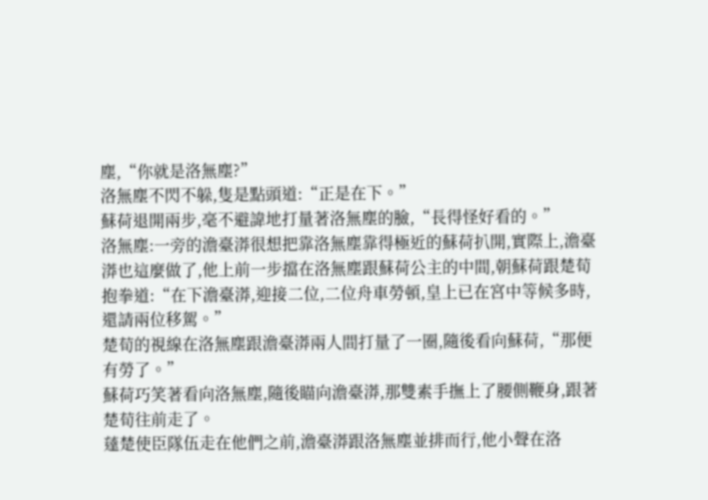塵,“你就是洛無塵?”
洛無塵不閃不躲,隻是點頭道:“正是在下。”
蘇荷退開兩步,毫不避諱地打量著洛無塵的臉,“長得怪好看的。”
洛無塵:一旁的澹臺漭很想把靠洛無塵靠得極近的蘇荷扒開,實際上,澹臺漭也這麼做了,他上前一步擋在洛無塵跟蘇荷公主的中間,朝蘇荷跟楚荀抱拳道:“在下澹臺漭,迎接二位,二位舟車勞頓,皇上已在宮中等候多時,還請兩位移駕。”
楚荀的視線在洛無塵跟澹臺漭兩人間打量了一圈,隨後看向蘇荷,“那便有勞了。”
蘇荷巧笑著看向洛無塵,隨後瞄向澹臺漭,那雙素手撫上了腰側鞭身,跟著楚荀往前走了。
薘楚使臣隊伍走在他們之前,澹臺漭跟洛無塵並排而行,他小聲在洛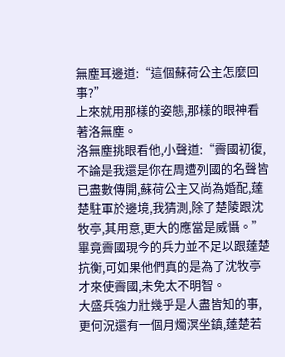無塵耳邊道:“這個蘇荷公主怎麼回事?”
上來就用那樣的姿態,那樣的眼神看著洛無塵。
洛無塵挑眼看他,小聲道:“霽國初復,不論是我還是你在周遭列國的名聲皆已盡數傳開,蘇荷公主又尚為婚配,薘楚駐軍於邊境,我猜測,除了楚陵跟沈牧亭,其用意,更大的應當是威懾。”
畢竟霽國現今的兵力並不足以跟薘楚抗衡,可如果他們真的是為了沈牧亭才來使霽國,未免太不明智。
大盛兵強力壯幾乎是人盡皆知的事,更何況還有一個月燭溟坐鎮,薘楚若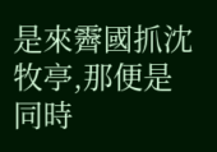是來霽國抓沈牧亭,那便是同時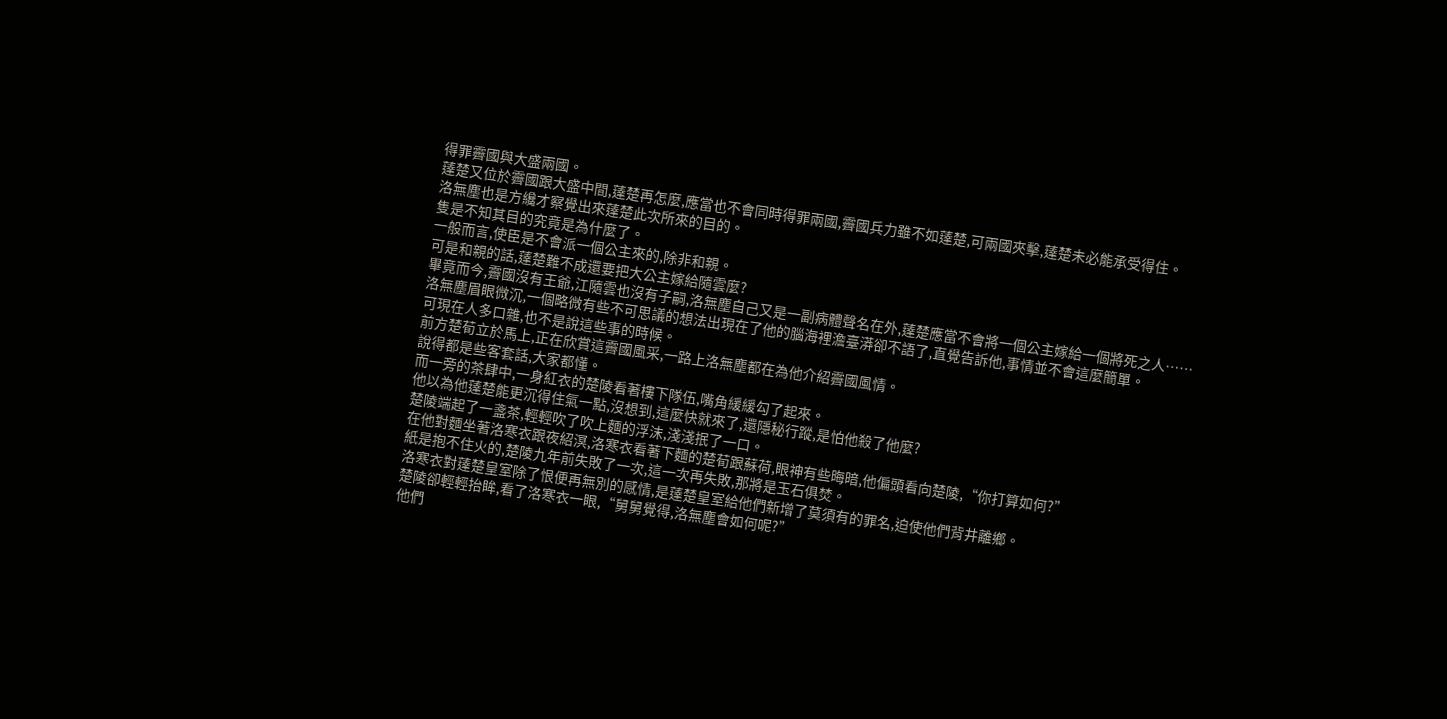得罪霽國與大盛兩國。
薘楚又位於霽國跟大盛中間,薘楚再怎麼,應當也不會同時得罪兩國,霽國兵力雖不如薘楚,可兩國夾擊,薘楚未必能承受得住。
洛無塵也是方纔才察覺出來薘楚此次所來的目的。
隻是不知其目的究竟是為什麼了。
一般而言,使臣是不會派一個公主來的,除非和親。
可是和親的話,薘楚難不成還要把大公主嫁給隨雲麼?
畢竟而今,霽國沒有王爺,江隨雲也沒有子嗣,洛無塵自己又是一副病體聲名在外,薘楚應當不會將一個公主嫁給一個將死之人……
洛無塵眉眼微沉,一個略微有些不可思議的想法出現在了他的腦海裡澹臺漭卻不語了,直覺告訴他,事情並不會這麼簡單。
可現在人多口雜,也不是說這些事的時候。
前方楚荀立於馬上,正在欣賞這霽國風采,一路上洛無塵都在為他介紹霽國風情。
說得都是些客套話,大家都懂。
而一旁的茶肆中,一身紅衣的楚陵看著樓下隊伍,嘴角緩緩勾了起來。
他以為他薘楚能更沉得住氣一點,沒想到,這麼快就來了,還隱秘行蹤,是怕他殺了他麼?
楚陵端起了一盞茶,輕輕吹了吹上麵的浮沫,淺淺抿了一口。
在他對麵坐著洛寒衣跟夜紹溟,洛寒衣看著下麵的楚荀跟蘇荷,眼神有些晦暗,他偏頭看向楚陵,“你打算如何?”
紙是抱不住火的,楚陵九年前失敗了一次,這一次再失敗,那將是玉石俱焚。
洛寒衣對薘楚皇室除了恨便再無別的感情,是薘楚皇室給他們新增了莫須有的罪名,迫使他們背井離鄉。
楚陵卻輕輕抬眸,看了洛寒衣一眼,“舅舅覺得,洛無塵會如何呢?”
他們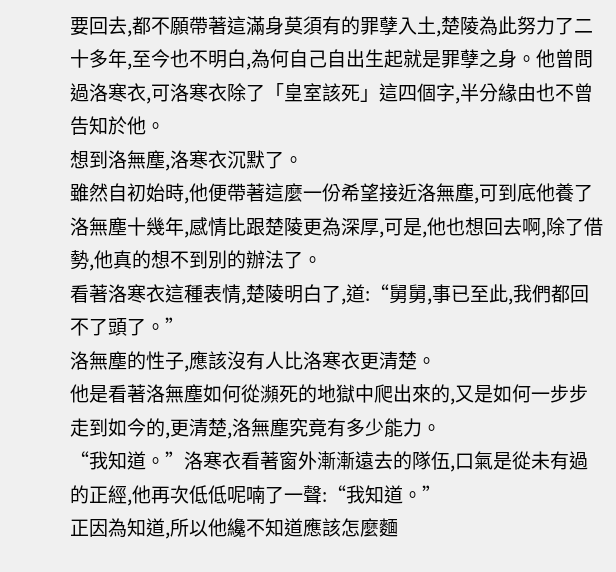要回去,都不願帶著這滿身莫須有的罪孽入土,楚陵為此努力了二十多年,至今也不明白,為何自己自出生起就是罪孽之身。他曾問過洛寒衣,可洛寒衣除了「皇室該死」這四個字,半分緣由也不曾告知於他。
想到洛無塵,洛寒衣沉默了。
雖然自初始時,他便帶著這麼一份希望接近洛無塵,可到底他養了洛無塵十幾年,感情比跟楚陵更為深厚,可是,他也想回去啊,除了借勢,他真的想不到別的辦法了。
看著洛寒衣這種表情,楚陵明白了,道:“舅舅,事已至此,我們都回不了頭了。”
洛無塵的性子,應該沒有人比洛寒衣更清楚。
他是看著洛無塵如何從瀕死的地獄中爬出來的,又是如何一步步走到如今的,更清楚,洛無塵究竟有多少能力。
“我知道。”洛寒衣看著窗外漸漸遠去的隊伍,口氣是從未有過的正經,他再次低低呢喃了一聲:“我知道。”
正因為知道,所以他纔不知道應該怎麼麵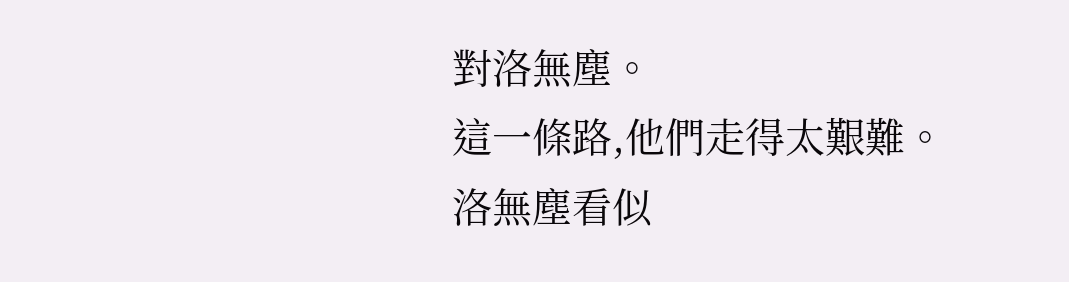對洛無塵。
這一條路,他們走得太艱難。
洛無塵看似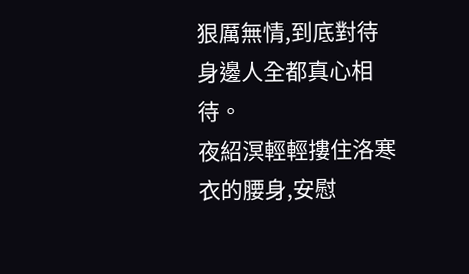狠厲無情,到底對待身邊人全都真心相待。
夜紹溟輕輕摟住洛寒衣的腰身,安慰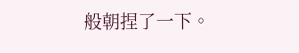般朝捏了一下。